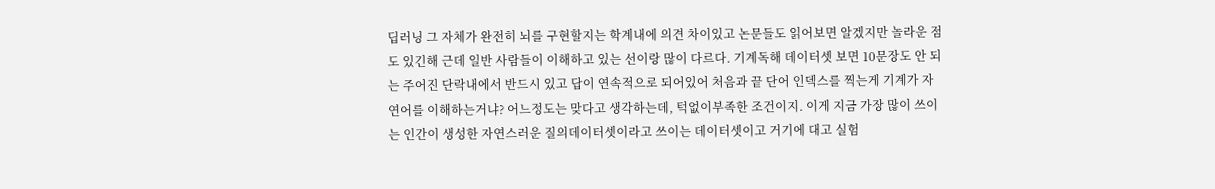딥러닝 그 자체가 완전히 뇌를 구현할지는 학계내에 의견 차이있고 논문들도 읽어보면 알겠지만 놀라운 점도 있긴해 근데 일반 사람들이 이해하고 있는 선이랑 많이 다르다. 기계독해 데이터셋 보면 10문장도 안 되는 주어진 단락내에서 반드시 있고 답이 연속적으로 되어있어 처음과 끝 단어 인덱스를 찍는게 기계가 자연어를 이해하는거냐? 어느정도는 맞다고 생각하는데, 턱없이부족한 조건이지. 이게 지금 가장 많이 쓰이는 인간이 생성한 자연스러운 질의데이터셋이라고 쓰이는 데이터셋이고 거기에 대고 실험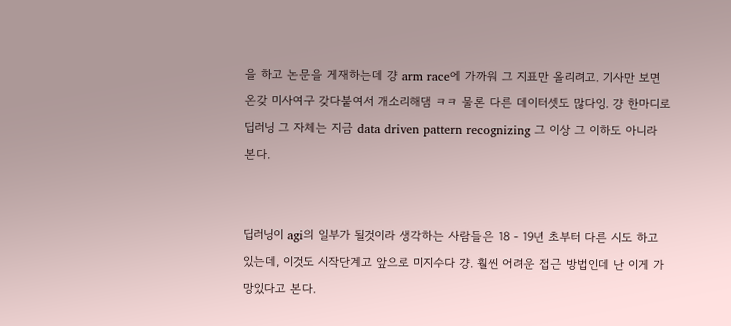을 하고 논문을 게재하는데 걍 arm race에 가까워 그 지표만 올리려고. 기사만 보면 온갖 미사여구 갖다붙여서 개소리해댐 ㅋㅋ 물론 다른 데이터셋도 많다잉. 걍 한마디로 딥러닝 그 자체는 지금 data driven pattern recognizing 그 이상 그 이하도 아니라 본다.


딥러닝이 agi의 일부가 될것이라 생각하는 사람들은 18 - 19년 초부터 다른 시도 하고 있는데, 이것도 시작단계고 앞으로 미지수다 걍. 훨씬 어려운 접근 방법인데 난 이게 가망있다고 본다.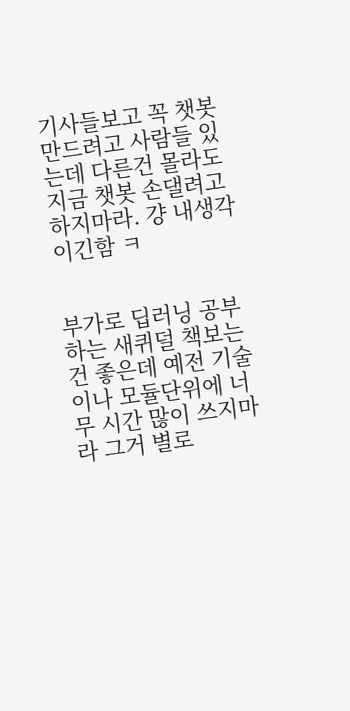기사들보고 꼭 챗봇 만드려고 사람들 있는데 다른건 몰라도 지금 챗봇 손댈려고 하지마라. 걍 내생각이긴함 ㅋ


부가로 딥러닝 공부하는 새퀴덜 책보는건 좋은데 예전 기술이나 모듈단위에 너무 시간 많이 쓰지마라 그거 별로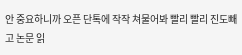안 중요하니까 오픈 단톡에 작작 쳐물어봐 빨리 빨리 진도빼고 논문 읽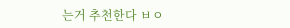는거 추천한다 ㅂㅇ